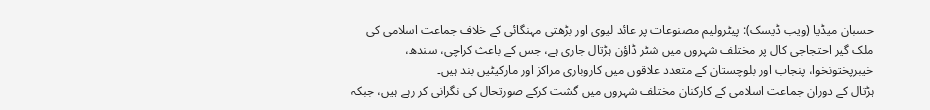حسبان میڈیا (ویب ڈیسک): پیٹرولیم مصنوعات پر عائد لیوی اور بڑھتی مہنگائی کے خلاف جماعت اسلامی کی ملک گیر احتجاجی کال پر مختلف شہروں میں شٹر ڈاؤن ہڑتال جاری ہے، جس کے باعث کراچی، سندھ، خیبرپختونخوا، پنجاب اور بلوچستان کے متعدد علاقوں میں کاروباری مراکز اور مارکیٹیں بند ہیں۔
ہڑتال کے دوران جماعت اسلامی کے کارکنان مختلف شہروں میں گشت کرکے صورتحال کی نگرانی کر رہے ہیں، جبکہ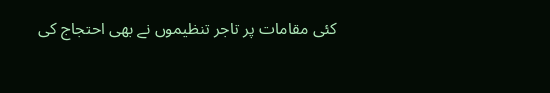کئی مقامات پر تاجر تنظیموں نے بھی احتجاج کی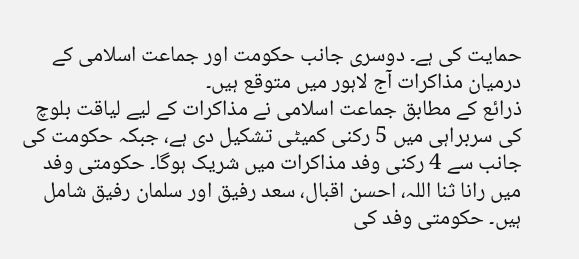حمایت کی ہے۔ دوسری جانب حکومت اور جماعت اسلامی کے درمیان مذاکرات آج لاہور میں متوقع ہیں۔
ذرائع کے مطابق جماعت اسلامی نے مذاکرات کے لیے لیاقت بلوچ کی سربراہی میں 5 رکنی کمیٹی تشکیل دی ہے، جبکہ حکومت کی جانب سے 4 رکنی وفد مذاکرات میں شریک ہوگا۔ حکومتی وفد میں رانا ثنا اللہ، احسن اقبال، سعد رفیق اور سلمان رفیق شامل ہیں۔ حکومتی وفد کی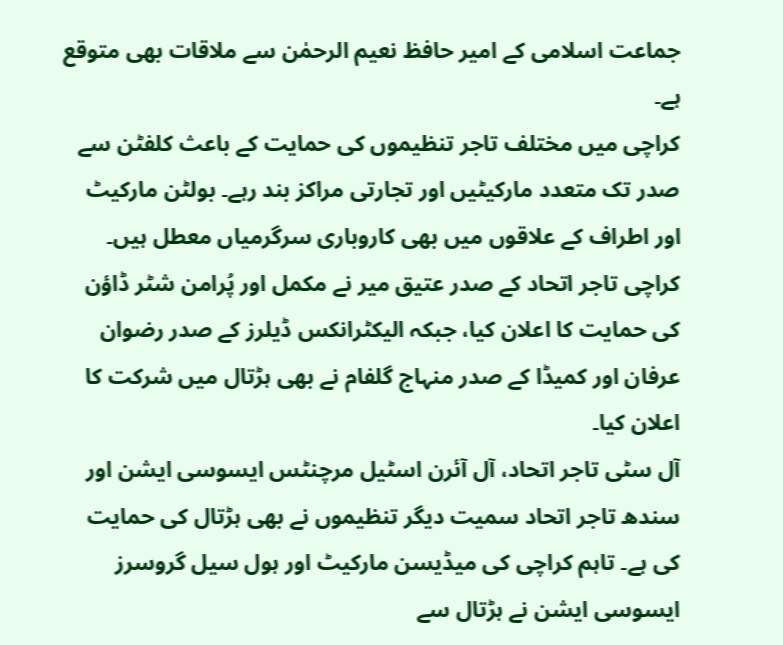جماعت اسلامی کے امیر حافظ نعیم الرحمٰن سے ملاقات بھی متوقع ہے۔
کراچی میں مختلف تاجر تنظیموں کی حمایت کے باعث کلفٹن سے صدر تک متعدد مارکیٹیں اور تجارتی مراکز بند رہے۔ بولٹن مارکیٹ اور اطراف کے علاقوں میں بھی کاروباری سرگرمیاں معطل ہیں۔
کراچی تاجر اتحاد کے صدر عتیق میر نے مکمل اور پُرامن شٹر ڈاؤن کی حمایت کا اعلان کیا، جبکہ الیکٹرانکس ڈیلرز کے صدر رضوان عرفان اور کمیڈا کے صدر منہاج گلفام نے بھی ہڑتال میں شرکت کا اعلان کیا۔
آل سٹی تاجر اتحاد، آل آئرن اسٹیل مرچنٹس ایسوسی ایشن اور سندھ تاجر اتحاد سمیت دیگر تنظیموں نے بھی ہڑتال کی حمایت کی ہے۔ تاہم کراچی کی میڈیسن مارکیٹ اور ہول سیل گروسرز ایسوسی ایشن نے ہڑتال سے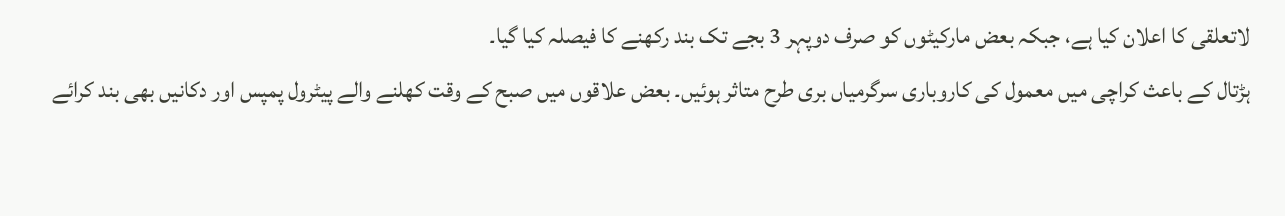لاتعلقی کا اعلان کیا ہے، جبکہ بعض مارکیٹوں کو صرف دوپہر 3 بجے تک بند رکھنے کا فیصلہ کیا گیا۔
ہڑتال کے باعث کراچی میں معمول کی کاروباری سرگرمیاں بری طرح متاثر ہوئیں۔ بعض علاقوں میں صبح کے وقت کھلنے والے پیٹرول پمپس اور دکانیں بھی بند کرائے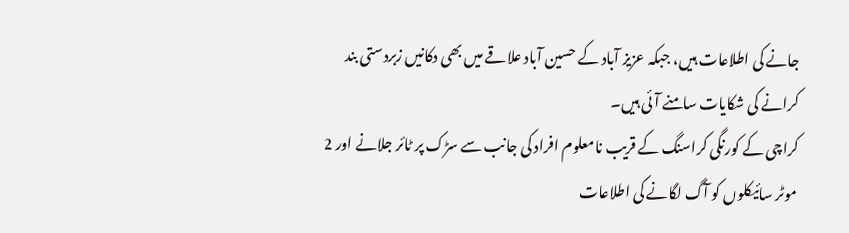جانے کی اطلاعات ہیں، جبکہ عزیز آباد کے حسین آباد علاقے میں بھی دکانیں زبردستی بند کرانے کی شکایات سامنے آئی ہیں۔
کراچی کے کورنگی کراسنگ کے قریب نامعلوم افراد کی جانب سے سڑک پر ٹائر جلانے اور 2 موٹر سائیکلوں کو آگ لگانے کی اطلاعات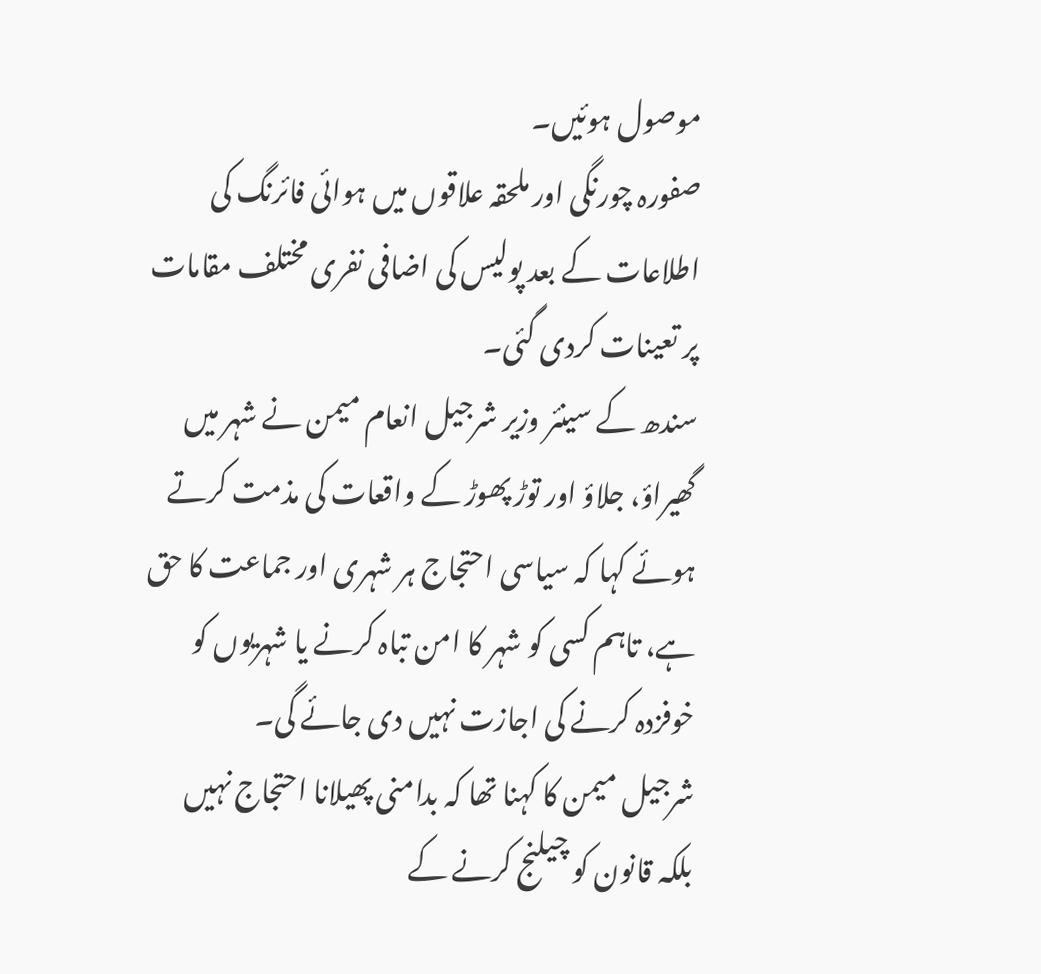موصول ہوئیں۔
صفورہ چورنگی اور ملحقہ علاقوں میں ہوائی فائرنگ کی اطلاعات کے بعد پولیس کی اضافی نفری مختلف مقامات پر تعینات کردی گئی۔
سندھ کے سینئر وزیر شرجیل انعام میمن نے شہر میں گھیراؤ، جلاؤ اور توڑ پھوڑ کے واقعات کی مذمت کرتے ہوئے کہا کہ سیاسی احتجاج ہر شہری اور جماعت کا حق ہے، تاہم کسی کو شہر کا امن تباہ کرنے یا شہریوں کو خوفزدہ کرنے کی اجازت نہیں دی جائے گی۔
شرجیل میمن کا کہنا تھا کہ بدامنی پھیلانا احتجاج نہیں بلکہ قانون کو چیلنج کرنے کے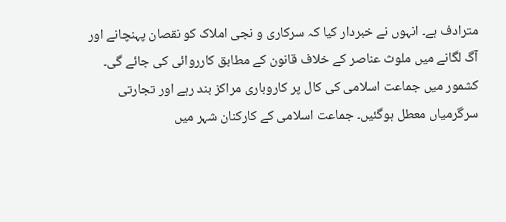مترادف ہے۔ انہوں نے خبردار کیا کہ سرکاری و نجی املاک کو نقصان پہنچانے اور آگ لگانے میں ملوث عناصر کے خلاف قانون کے مطابق کارروائی کی جائے گی۔
کشمور میں جماعت اسلامی کی کال پر کاروباری مراکز بند رہے اور تجارتی سرگرمیاں معطل ہوگئیں۔ جماعت اسلامی کے کارکنان شہر میں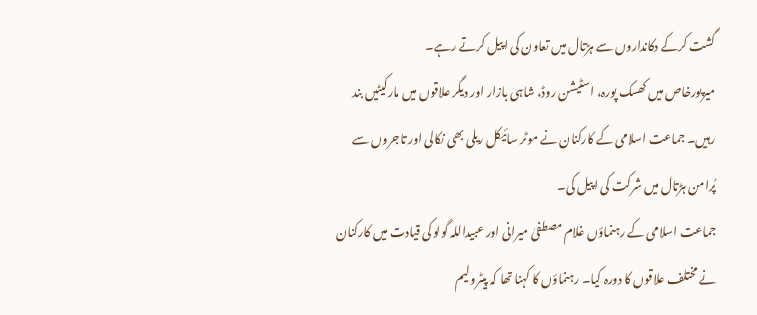گشت کرکے دکانداروں سے ہڑتال میں تعاون کی اپیل کرتے رہے۔
میرپورخاص میں کھسک پورہ، اسٹیشن روڈ، شاہی بازار اور دیگر علاقوں میں مارکیٹیں بند رہیں۔ جماعت اسلامی کے کارکنان نے موٹر سائیکل ریلی بھی نکالی اور تاجروں سے پُرامن ہڑتال میں شرکت کی اپیل کی۔
جماعت اسلامی کے رہنماؤں غلام مصطفیٰ میرانی اور عبیداللہ گولو کی قیادت میں کارکنان نے مختلف علاقوں کا دورہ کیا۔ رہنماؤں کا کہنا تھا کہ پیٹرولیم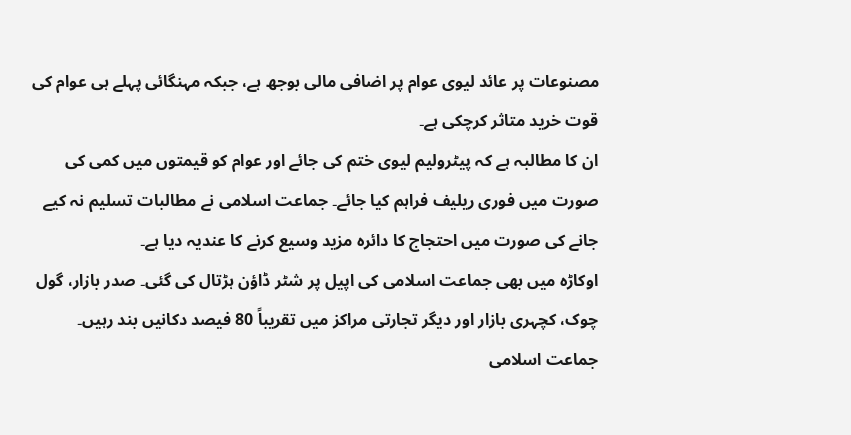مصنوعات پر عائد لیوی عوام پر اضافی مالی بوجھ ہے، جبکہ مہنگائی پہلے ہی عوام کی قوت خرید متاثر کرچکی ہے۔
ان کا مطالبہ ہے کہ پیٹرولیم لیوی ختم کی جائے اور عوام کو قیمتوں میں کمی کی صورت میں فوری ریلیف فراہم کیا جائے۔ جماعت اسلامی نے مطالبات تسلیم نہ کیے جانے کی صورت میں احتجاج کا دائرہ مزید وسیع کرنے کا عندیہ دیا ہے۔
اوکاڑہ میں بھی جماعت اسلامی کی اپیل پر شٹر ڈاؤن ہڑتال کی گئی۔ صدر بازار، گول چوک، کچہری بازار اور دیگر تجارتی مراکز میں تقریباً 80 فیصد دکانیں بند رہیں۔
جماعت اسلامی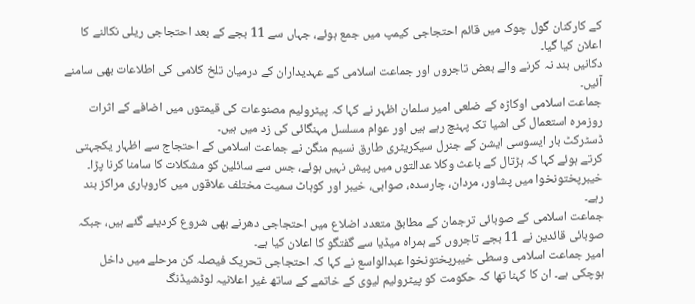کے کارکنان گول چوک میں قائم احتجاجی کیمپ میں جمع ہوئے، جہاں سے 11 بجے کے بعد احتجاجی ریلی نکالنے کا اعلان کیا گیا۔
دکانیں بند نہ کرنے والے بعض تاجروں اور جماعت اسلامی کے عہدیداران کے درمیان تلخ کلامی کی اطلاعات بھی سامنے آئیں۔
جماعت اسلامی اوکاڑہ کے ضلعی امیر سلمان اظہر نے کہا کہ پیٹرولیم مصنوعات کی قیمتوں میں اضافے کے اثرات روزمرہ استعمال کی اشیا تک پہنچ رہے ہیں اور عوام مسلسل مہنگائی کی زد میں ہیں۔
ڈسٹرکٹ بار ایسوسی ایشن کے جنرل سیکریٹری طارق نسیم منگن نے جماعت اسلامی کے احتجاج سے اظہار یکجہتی کرتے ہوئے کہا کہ ہڑتال کے باعث وکلا عدالتوں میں پیش نہیں ہوئے، جس سے سائلین کو مشکلات کا سامنا کرنا پڑا۔
خیبرپختونخوا میں پشاور، مردان، چارسدہ، صوابی، خیبر اور کوہاٹ سمیت مختلف علاقوں میں کاروباری مراکز بند رہے۔
جماعت اسلامی کے صوبائی ترجمان کے مطابق متعدد اضلاع میں احتجاجی دھرنے بھی شروع کردیئے گئے ہیں، جبکہ صوبائی قائدین نے 11 بجے تاجروں کے ہمراہ میڈیا سے گفتگو کا اعلان کیا ہے۔
امیر جماعت اسلامی وسطی خیبرپختونخوا عبدالواسع نے کہا کہ احتجاجی تحریک فیصلہ کن مرحلے میں داخل ہوچکی ہے۔ ان کا کہنا تھا کہ حکومت کو پیٹرولیم لیوی کے خاتمے کے ساتھ غیر اعلانیہ لوڈشیڈنگ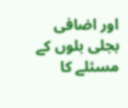اور اضافی بجلی بلوں کے مسئلے کا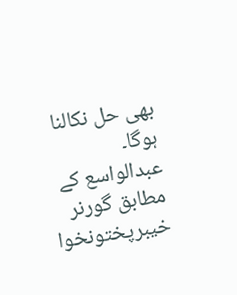بھی حل نکالنا ہوگا۔
عبدالواسع کے مطابق گورنر خیبرپختونخوا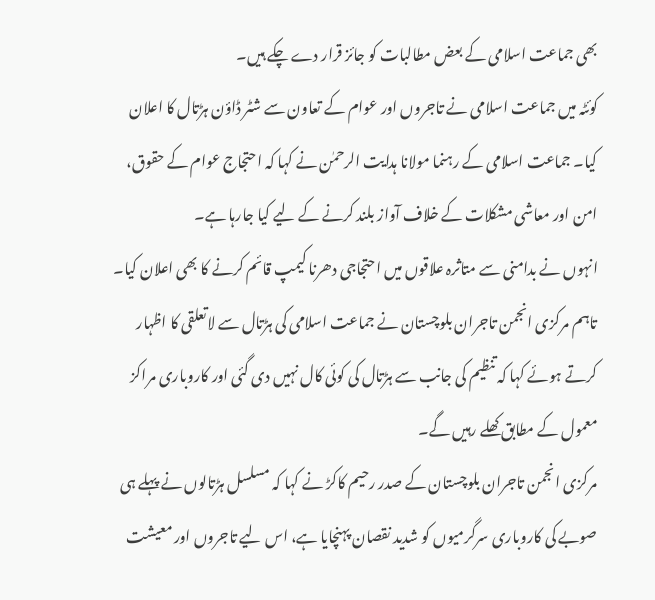بھی جماعت اسلامی کے بعض مطالبات کو جائز قرار دے چکے ہیں۔
کوئٹہ میں جماعت اسلامی نے تاجروں اور عوام کے تعاون سے شٹر ڈاؤن ہڑتال کا اعلان کیا۔ جماعت اسلامی کے رہنما مولانا ہدایت الرحمٰن نے کہا کہ احتجاج عوام کے حقوق، امن اور معاشی مشکلات کے خلاف آواز بلند کرنے کے لیے کیا جارہا ہے۔
انہوں نے بدامنی سے متاثرہ علاقوں میں احتجاجی دھرنا کیمپ قائم کرنے کا بھی اعلان کیا۔
تاہم مرکزی انجمن تاجران بلوچستان نے جماعت اسلامی کی ہڑتال سے لاتعلقی کا اظہار کرتے ہوئے کہا کہ تنظیم کی جانب سے ہڑتال کی کوئی کال نہیں دی گئی اور کاروباری مراکز معمول کے مطابق کھلے رہیں گے۔
مرکزی انجمن تاجران بلوچستان کے صدر رحیم کاکڑ نے کہا کہ مسلسل ہڑتالوں نے پہلے ہی صوبے کی کاروباری سرگرمیوں کو شدید نقصان پہنچایا ہے، اس لیے تاجروں اور معیشت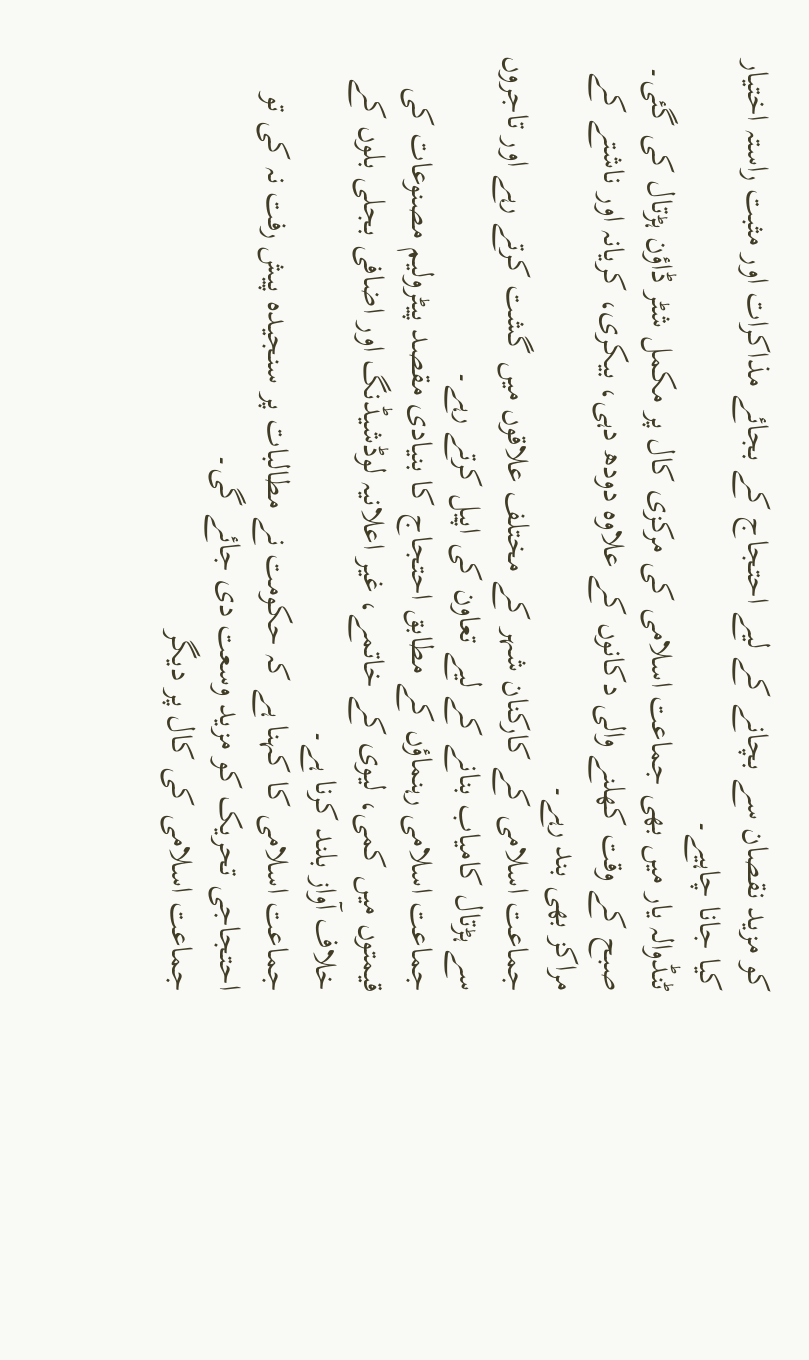کو مزید نقصان سے بچانے کے لیے احتجاج کے بجائے مذاکرات اور مثبت راستہ اختیار کیا جانا چاہیے۔
ٹنڈوالہ یار میں بھی جماعت اسلامی کی مرکزی کال پر مکمل شٹر ڈاؤن ہڑتال کی گئی۔ صبح کے وقت کھلنے والی دکانوں کے علاوہ دودھ دہی، بیکری، کریانہ اور ناشتے کے مراکز بھی بند رہے۔
جماعت اسلامی کے کارکنان شہر کے مختلف علاقوں میں گشت کرتے رہے اور تاجروں سے ہڑتال کامیاب بنانے کے لیے تعاون کی اپیل کرتے رہے۔
جماعت اسلامی رہنماؤں کے مطابق احتجاج کا بنیادی مقصد پیٹرولیم مصنوعات کی قیمتوں میں کمی، لیوی کے خاتمے، غیر اعلانیہ لوڈشیڈنگ اور اضافی بجلی بلوں کے خلاف آواز بلند کرنا ہے۔
جماعت اسلامی کا کہنا ہے کہ حکومت نے مطالبات پر سنجیدہ پیش رفت نہ کی تو احتجاجی تحریک کو مزید وسعت دی جائے گی۔
جماعت اسلامی کی کال پر دیگر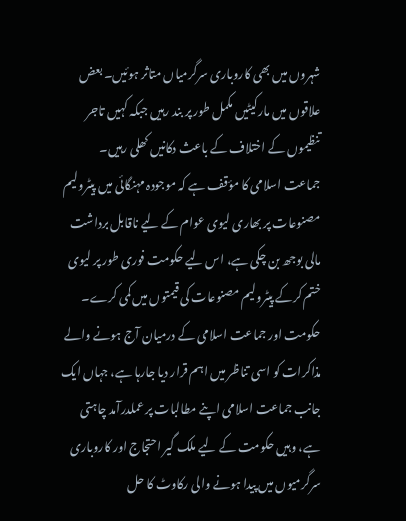شہروں میں بھی کاروباری سرگرمیاں متاثر ہوئیں۔ بعض علاقوں میں مارکیٹیں مکمل طور پر بند رہیں جبکہ کہیں تاجر تنظیموں کے اختلاف کے باعث دکانیں کھلی رہیں۔
جماعت اسلامی کا مؤقف ہے کہ موجودہ مہنگائی میں پیٹرولیم مصنوعات پر بھاری لیوی عوام کے لیے ناقابل برداشت مالی بوجھ بن چکی ہے، اس لیے حکومت فوری طور پر لیوی ختم کرکے پیٹرولیم مصنوعات کی قیمتوں میں کمی کرے۔
حکومت اور جماعت اسلامی کے درمیان آج ہونے والے مذاکرات کو اسی تناظر میں اہم قرار دیا جارہا ہے، جہاں ایک جانب جماعت اسلامی اپنے مطالبات پر عملدرآمد چاہتی ہے، وہیں حکومت کے لیے ملک گیر احتجاج اور کاروباری سرگرمیوں میں پیدا ہونے والی رکاوٹ کا حل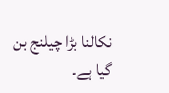نکالنا بڑا چیلنج بن گیا ہے۔